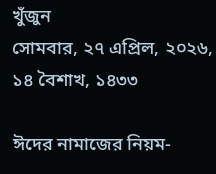খুঁজুন
সোমবার, ২৭ এপ্রিল, ২০২৬, ১৪ বৈশাখ, ১৪৩৩

ঈদের নামাজের নিয়ম-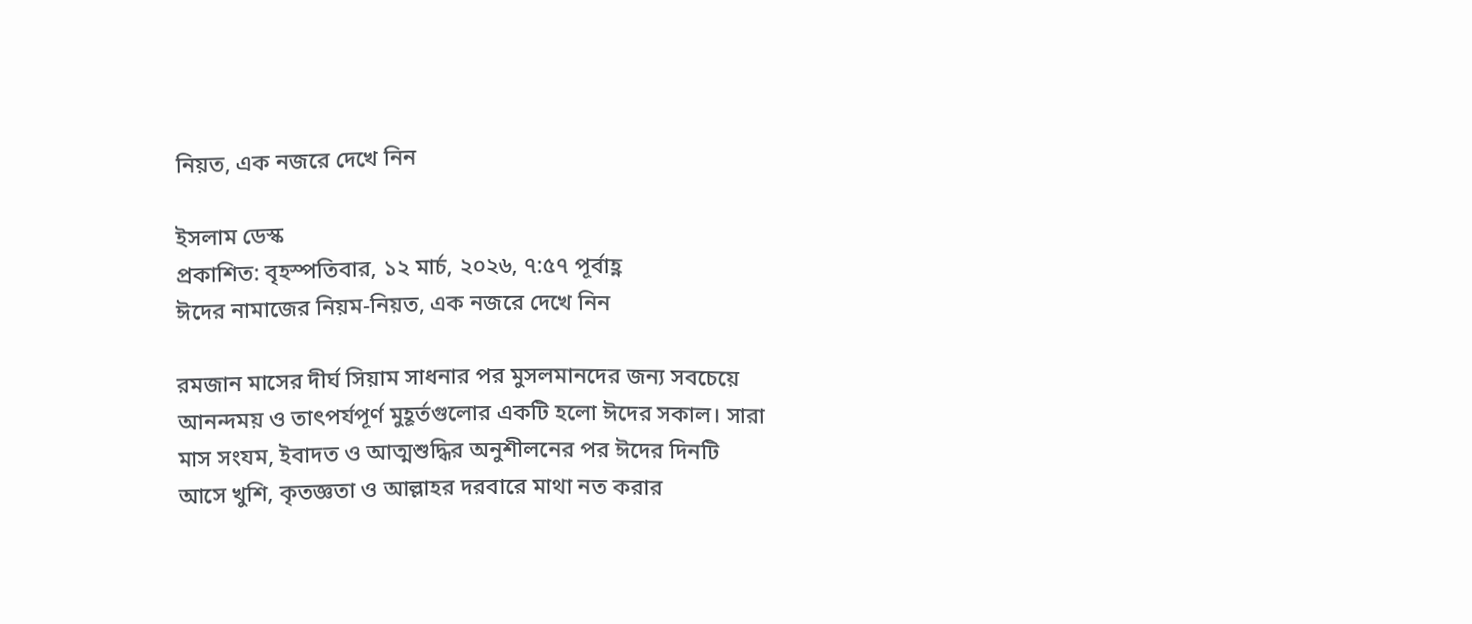নিয়ত, এক নজরে দেখে নিন

ইসলাম ডেস্ক
প্রকাশিত: বৃহস্পতিবার, ১২ মার্চ, ২০২৬, ৭:৫৭ পূর্বাহ্ণ
ঈদের নামাজের নিয়ম-নিয়ত, এক নজরে দেখে নিন

রমজান মাসের দীর্ঘ সিয়াম সাধনার পর মুসলমানদের জন্য সবচেয়ে আনন্দময় ও তাৎপর্যপূর্ণ মুহূর্তগুলোর একটি হলো ঈদের সকাল। সারা মাস সংযম, ইবাদত ও আত্মশুদ্ধির অনুশীলনের পর ঈদের দিনটি আসে খুশি, কৃতজ্ঞতা ও আল্লাহর দরবারে মাথা নত করার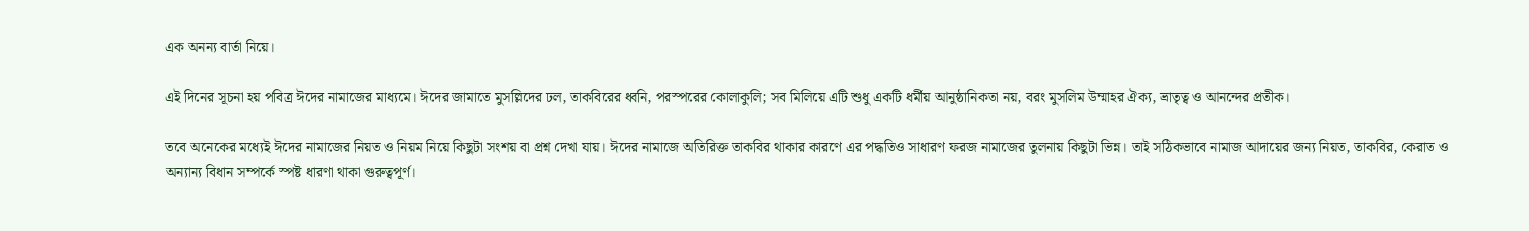এক অনন্য বার্তা নিয়ে।

এই দিনের সূচনা হয় পবিত্র ঈদের নামাজের মাধ্যমে। ঈদের জামাতে মুসল্লিদের ঢল, তাকবিরের ধ্বনি, পরস্পরের কোলাকুলি; সব মিলিয়ে এটি শুধু একটি ধর্মীয় আনুষ্ঠানিকতা নয়, বরং মুসলিম উম্মাহর ঐক্য, ভ্রাতৃত্ব ও আনন্দের প্রতীক।

তবে অনেকের মধ্যেই ঈদের নামাজের নিয়ত ও নিয়ম নিয়ে কিছুটা সংশয় বা প্রশ্ন দেখা যায়। ঈদের নামাজে অতিরিক্ত তাকবির থাকার কারণে এর পদ্ধতিও সাধারণ ফরজ নামাজের তুলনায় কিছুটা ভিন্ন। তাই সঠিকভাবে নামাজ আদায়ের জন্য নিয়ত, তাকবির, কেরাত ও অন্যান্য বিধান সম্পর্কে স্পষ্ট ধারণা থাকা গুরুত্বপূর্ণ।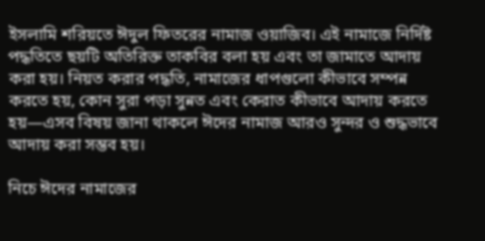ইসলামি শরিয়তে ঈদুল ফিতরের নামাজ ওয়াজিব। এই নামাজে নির্দিষ্ট পদ্ধতিতে ছয়টি অতিরিক্ত তাকবির বলা হয় এবং তা জামাতে আদায় করা হয়। নিয়ত করার পদ্ধতি, নামাজের ধাপগুলো কীভাবে সম্পন্ন করতে হয়, কোন সুরা পড়া সুন্নত এবং কেরাত কীভাবে আদায় করতে হয়—এসব বিষয় জানা থাকলে ঈদের নামাজ আরও সুন্দর ও শুদ্ধভাবে আদায় করা সম্ভব হয়।

নিচে ঈদের নামাজের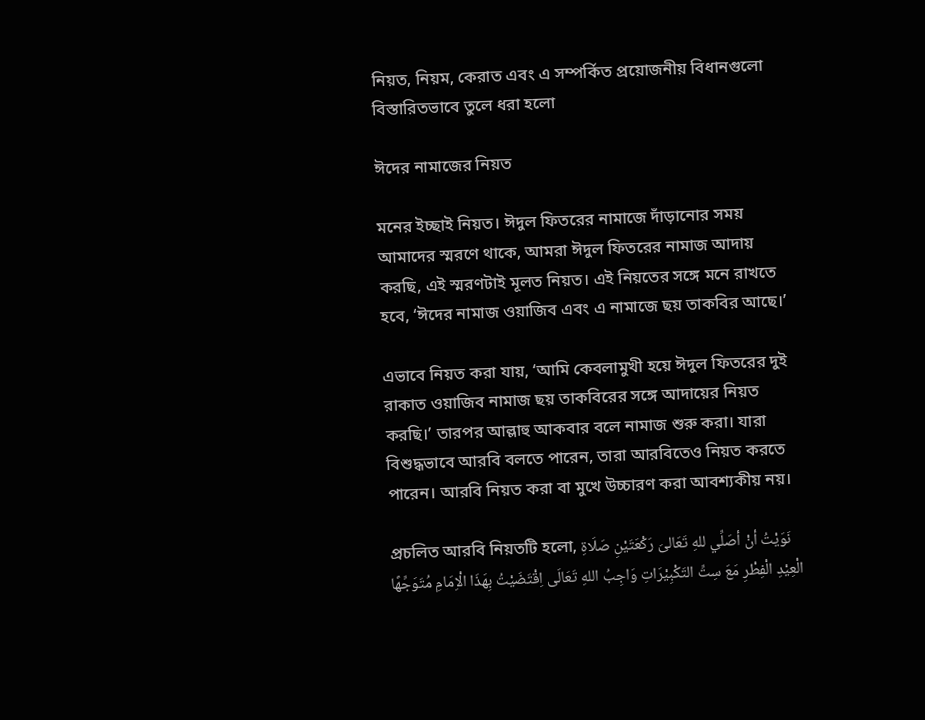নিয়ত, নিয়ম, কেরাত এবং এ সম্পর্কিত প্রয়োজনীয় বিধানগুলো বিস্তারিতভাবে তুলে ধরা হলো

ঈদের নামাজের নিয়ত

মনের ইচ্ছাই নিয়ত। ঈদুল ফিতরের নামাজে দাঁড়ানোর সময় আমাদের স্মরণে থাকে, আমরা ঈদুল ফিতরের নামাজ আদায় করছি, এই স্মরণটাই মূলত নিয়ত। এই নিয়তের সঙ্গে মনে রাখতে হবে, ‘ঈদের নামাজ ওয়াজিব এবং এ নামাজে ছয় তাকবির আছে।’

এভাবে নিয়ত করা যায়, ‘আমি কেবলামুখী হয়ে ঈদুল ফিতরের দুই রাকাত ওয়াজিব নামাজ ছয় তাকবিরের সঙ্গে আদায়ের নিয়ত করছি।’ তারপর আল্লাহু আকবার বলে নামাজ শুরু করা। যারা বিশুদ্ধভাবে আরবি বলতে পারেন, তারা আরবিতেও নিয়ত করতে পারেন। আরবি নিয়ত করা বা মুখে উচ্চারণ করা আবশ্যকীয় নয়।

প্রচলিত আরবি নিয়তটি হলো, نَوَيْتُ أنْ أصَلِّي للهِ تَعَالىَ رَكْعَتَيْنِ صَلَاةِ الْعِيْدِ الْفِطْرِ مَعَ سِتِّ التَكْبِيْرَاتِ وَاجِبُ اللهِ تَعَالَى اِقْتَضَيْتُ بِهَذَا الْاِمَامِ مُتَوَجِّهًا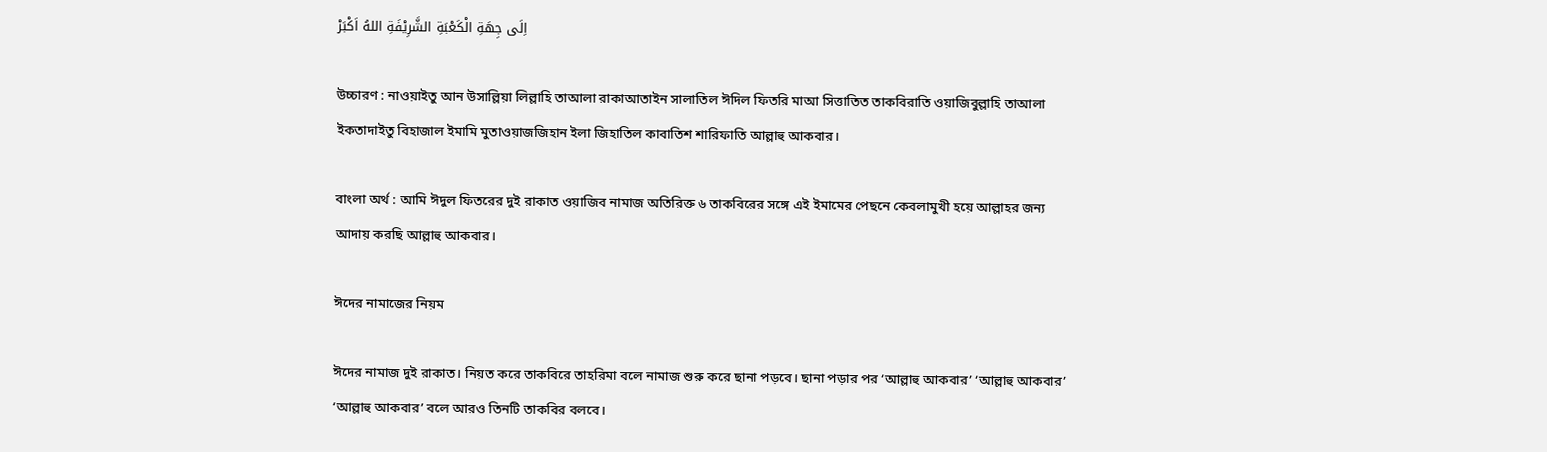اِلَى جِهَةِ الْكَعْبَةِ الشَّرِيْفَةِ اللهُ اَكْبَرْ

উচ্চারণ : নাওয়াইতু আন উসাল্লিয়া লিল্লাহি তাআলা রাকাআতাইন সালাতিল ঈদিল ফিতরি মাআ সিত্তাতিত তাকবিরাতি ওয়াজিবুল্লাহি তাআলা ইকতাদাইতু বিহাজাল ইমামি মুতাওয়াজজিহান ইলা জিহাতিল কাবাতিশ শারিফাতি আল্লাহু আকবার।

বাংলা অর্থ : আমি ঈদুল ফিতরের দুই রাকাত ওয়াজিব নামাজ অতিরিক্ত ৬ তাকবিরের সঙ্গে এই ইমামের পেছনে কেবলামুখী হয়ে আল্লাহর জন্য আদায় করছি আল্লাহু আকবার।

ঈদের নামাজের নিয়ম

ঈদের নামাজ দুই রাকাত। নিয়ত করে তাকবিরে তাহরিমা বলে নামাজ শুরু করে ছানা পড়বে। ছানা পড়ার পর ‘আল্লাহু আকবার’ ‘আল্লাহু আকবার’ ‘আল্লাহু আকবার’ বলে আরও তিনটি তাকবির বলবে।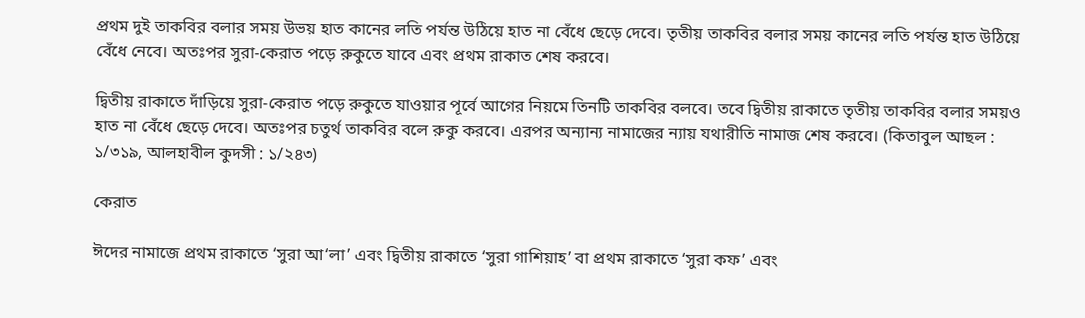প্রথম দুই তাকবির বলার সময় উভয় হাত কানের লতি পর্যন্ত উঠিয়ে হাত না বেঁধে ছেড়ে দেবে। তৃতীয় তাকবির বলার সময় কানের লতি পর্যন্ত হাত উঠিয়ে বেঁধে নেবে। অতঃপর সুরা-কেরাত পড়ে রুকুতে যাবে এবং প্রথম রাকাত শেষ করবে।

দ্বিতীয় রাকাতে দাঁড়িয়ে সুরা-কেরাত পড়ে রুকুতে যাওয়ার পূর্বে আগের নিয়মে তিনটি তাকবির বলবে। তবে দ্বিতীয় রাকাতে তৃতীয় তাকবির বলার সময়ও হাত না বেঁধে ছেড়ে দেবে। অতঃপর চতুর্থ তাকবির বলে রুকু করবে। এরপর অন্যান্য নামাজের ন্যায় যথারীতি নামাজ শেষ করবে। (কিতাবুল আছল : ১/৩১৯, আলহাবীল কুদসী : ১/২৪৩)

কেরাত

ঈদের নামাজে প্রথম রাকাতে ‘সুরা আ‘লা’ এবং দ্বিতীয় রাকাতে ‘সুরা গাশিয়াহ’ বা প্রথম রাকাতে ‘সুরা কফ’ এবং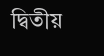দ্বিতীয়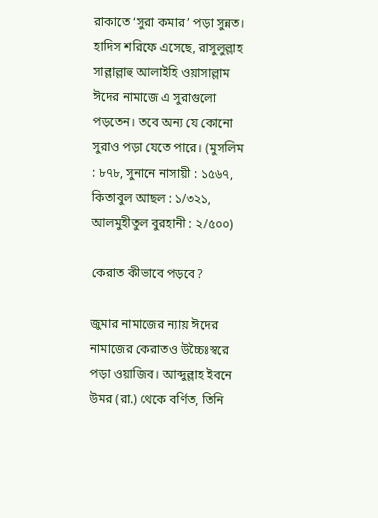রাকাতে ‘সুরা কমার’ পড়া সুন্নত। হাদিস শরিফে এসেছে, রাসুলুল্লাহ সাল্লাল্লাহু আলাইহি ওয়াসাল্লাম ঈদের নামাজে এ সুরাগুলো পড়তেন। তবে অন্য যে কোনো সুরাও পড়া যেতে পারে। (মুসলিম : ৮৭৮, সুনানে নাসায়ী : ১৫৬৭, কিতাবুল আছল : ১/৩২১, আলমুহীতুল বুরহানী : ২/৫০০)

কেরাত কীভাবে পড়বে?

জুমার নামাজের ন্যায় ঈদের নামাজের কেরাতও উচ্চৈঃস্বরে পড়া ওয়াজিব। আব্দুল্লাহ ইবনে উমর (রা.) থেকে বর্ণিত, তিনি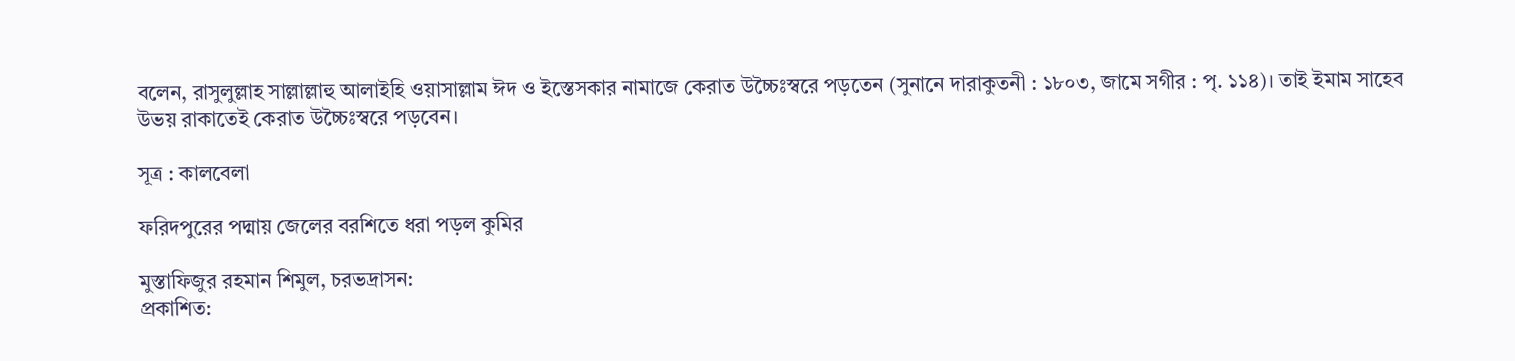বলেন, রাসুলুল্লাহ সাল্লাল্লাহু আলাইহি ওয়াসাল্লাম ঈদ ও ইস্তেসকার নামাজে কেরাত উচ্চৈঃস্বরে পড়তেন (সুনানে দারাকুতনী : ১৮০৩, জামে সগীর : পৃ. ১১৪)। তাই ইমাম সাহেব উভয় রাকাতেই কেরাত উচ্চৈঃস্বরে পড়বেন।

সূত্র : কালবেলা

ফরিদপুরের পদ্মায় জেলের বরশিতে ধরা পড়ল কুমির

মুস্তাফিজুর রহমান শিমুল, চরভদ্রাসন:
প্রকাশিত: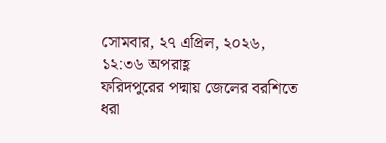সোমবার, ২৭ এপ্রিল, ২০২৬, ১২:৩৬ অপরাহ্ণ
ফরিদপুরের পদ্মায় জেলের বরশিতে ধরা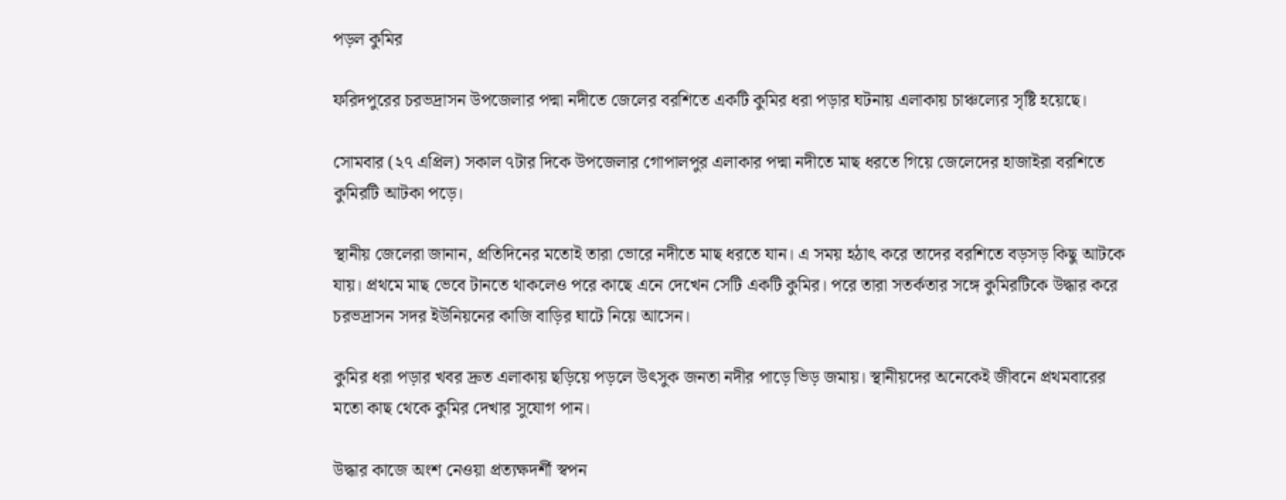পড়ল কুমির

ফরিদপুরের চরভদ্রাসন উপজেলার পদ্মা নদীতে জেলের বরশিতে একটি কুমির ধরা পড়ার ঘটনায় এলাকায় চাঞ্চল্যের সৃষ্টি হয়েছে।

সোমবার (২৭ এপ্রিল) সকাল ৭টার দিকে উপজেলার গোপালপুর এলাকার পদ্মা নদীতে মাছ ধরতে গিয়ে জেলেদের হাজাইরা বরশিতে কুমিরটি আটকা পড়ে।

স্থানীয় জেলেরা জানান, প্রতিদিনের মতোই তারা ভোরে নদীতে মাছ ধরতে যান। এ সময় হঠাৎ করে তাদের বরশিতে বড়সড় কিছু আটকে যায়। প্রথমে মাছ ভেবে টানতে থাকলেও পরে কাছে এনে দেখেন সেটি একটি কুমির। পরে তারা সতর্কতার সঙ্গে কুমিরটিকে উদ্ধার করে চরভদ্রাসন সদর ইউনিয়নের কাজি বাড়ির ঘাটে নিয়ে আসেন।

কুমির ধরা পড়ার খবর দ্রুত এলাকায় ছড়িয়ে পড়লে উৎসুক জনতা নদীর পাড়ে ভিড় জমায়। স্থানীয়দের অনেকেই জীবনে প্রথমবারের মতো কাছ থেকে কুমির দেখার সুযোগ পান।

উদ্ধার কাজে অংশ নেওয়া প্রত্যক্ষদর্শী স্বপন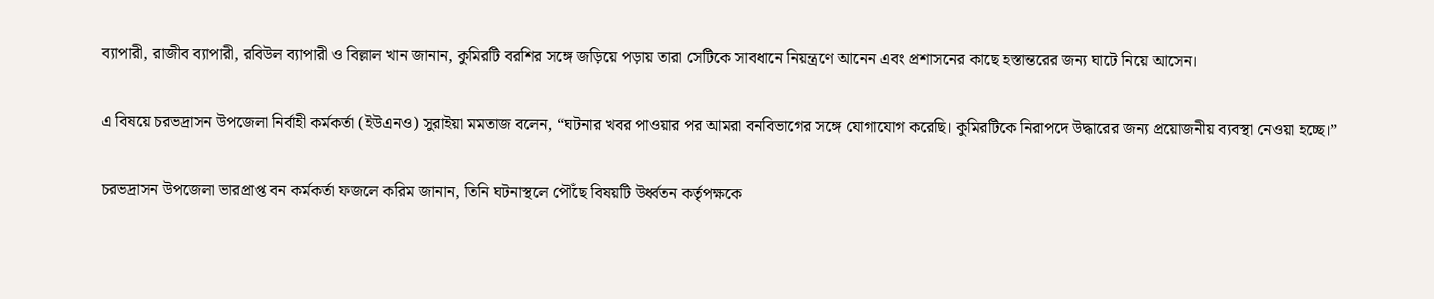ব্যাপারী, রাজীব ব্যাপারী, রবিউল ব্যাপারী ও বিল্লাল খান জানান, কুমিরটি বরশির সঙ্গে জড়িয়ে পড়ায় তারা সেটিকে সাবধানে নিয়ন্ত্রণে আনেন এবং প্রশাসনের কাছে হস্তান্তরের জন্য ঘাটে নিয়ে আসেন।

এ বিষয়ে চরভদ্রাসন উপজেলা নির্বাহী কর্মকর্তা (ইউএনও) সুরাইয়া মমতাজ বলেন, “ঘটনার খবর পাওয়ার পর আমরা বনবিভাগের সঙ্গে যোগাযোগ করেছি। কুমিরটিকে নিরাপদে উদ্ধারের জন্য প্রয়োজনীয় ব্যবস্থা নেওয়া হচ্ছে।”

চরভদ্রাসন উপজেলা ভারপ্রাপ্ত বন কর্মকর্তা ফজলে করিম জানান, তিনি ঘটনাস্থলে পৌঁছে বিষয়টি উর্ধ্বতন কর্তৃপক্ষকে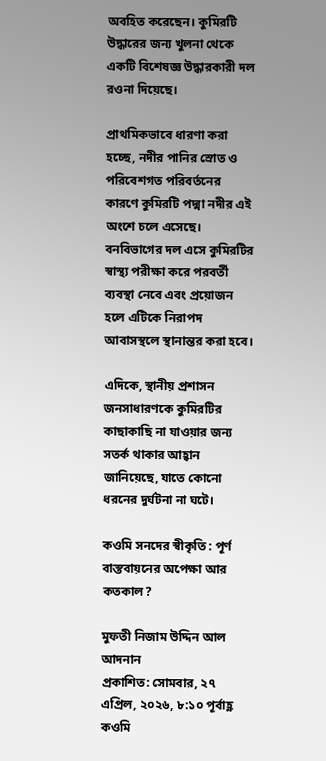অবহিত করেছেন। কুমিরটি উদ্ধারের জন্য খুলনা থেকে একটি বিশেষজ্ঞ উদ্ধারকারী দল রওনা দিয়েছে।

প্রাথমিকভাবে ধারণা করা হচ্ছে, নদীর পানির স্রোত ও পরিবেশগত পরিবর্তনের কারণে কুমিরটি পদ্মা নদীর এই অংশে চলে এসেছে। বনবিভাগের দল এসে কুমিরটির স্বাস্থ্য পরীক্ষা করে পরবর্তী ব্যবস্থা নেবে এবং প্রয়োজন হলে এটিকে নিরাপদ আবাসস্থলে স্থানান্তর করা হবে।

এদিকে, স্থানীয় প্রশাসন জনসাধারণকে কুমিরটির কাছাকাছি না যাওয়ার জন্য সতর্ক থাকার আহ্বান জানিয়েছে, যাতে কোনো ধরনের দুর্ঘটনা না ঘটে।

কওমি সনদের স্বীকৃতি : পূর্ণ বাস্তবায়নের অপেক্ষা আর কতকাল?

মুফতী নিজাম উদ্দিন আল আদনান
প্রকাশিত: সোমবার, ২৭ এপ্রিল, ২০২৬, ৮:১০ পূর্বাহ্ণ
কওমি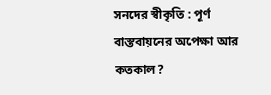সনদের স্বীকৃতি : পূর্ণ বাস্তবায়নের অপেক্ষা আর কতকাল?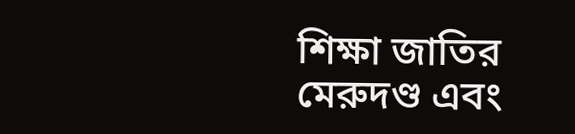শিক্ষা জাতির মেরুদণ্ড এবং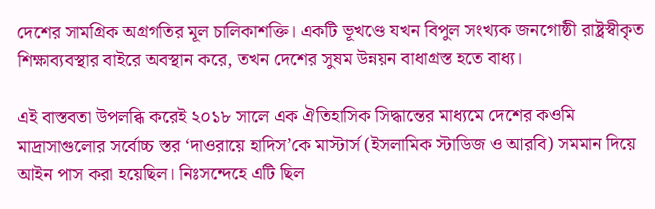দেশের সামগ্রিক অগ্রগতির মূল চালিকাশক্তি। একটি ভূখণ্ডে যখন বিপুল সংখ্যক জনগোষ্ঠী রাষ্ট্রস্বীকৃত শিক্ষাব্যবস্থার বাইরে অবস্থান করে, তখন দেশের সুষম উন্নয়ন বাধাগ্রস্ত হতে বাধ্য।

এই বাস্তবতা উপলব্ধি করেই ২০১৮ সালে এক ঐতিহাসিক সিদ্ধান্তের মাধ্যমে দেশের কওমি মাদ্রাসাগুলোর সর্বোচ্চ স্তর ‘দাওরায়ে হাদিস’কে মাস্টার্স (ইসলামিক স্টাডিজ ও আরবি) সমমান দিয়ে আইন পাস করা হয়েছিল। নিঃসন্দেহে এটি ছিল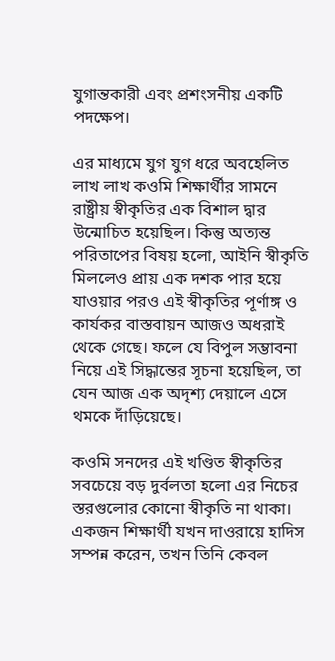যুগান্তকারী এবং প্রশংসনীয় একটি পদক্ষেপ।

এর মাধ্যমে যুগ যুগ ধরে অবহেলিত লাখ লাখ কওমি শিক্ষার্থীর সামনে রাষ্ট্রীয় স্বীকৃতির এক বিশাল দ্বার উন্মোচিত হয়েছিল। কিন্তু অত্যন্ত পরিতাপের বিষয় হলো, আইনি স্বীকৃতি মিললেও প্রায় এক দশক পার হয়ে যাওয়ার পরও এই স্বীকৃতির পূর্ণাঙ্গ ও কার্যকর বাস্তবায়ন আজও অধরাই থেকে গেছে। ফলে যে বিপুল সম্ভাবনা নিয়ে এই সিদ্ধান্তের সূচনা হয়েছিল, তা যেন আজ এক অদৃশ্য দেয়ালে এসে থমকে দাঁড়িয়েছে।

কওমি সনদের এই খণ্ডিত স্বীকৃতির সবচেয়ে বড় দুর্বলতা হলো এর নিচের স্তরগুলোর কোনো স্বীকৃতি না থাকা। একজন শিক্ষার্থী যখন দাওরায়ে হাদিস সম্পন্ন করেন, তখন তিনি কেবল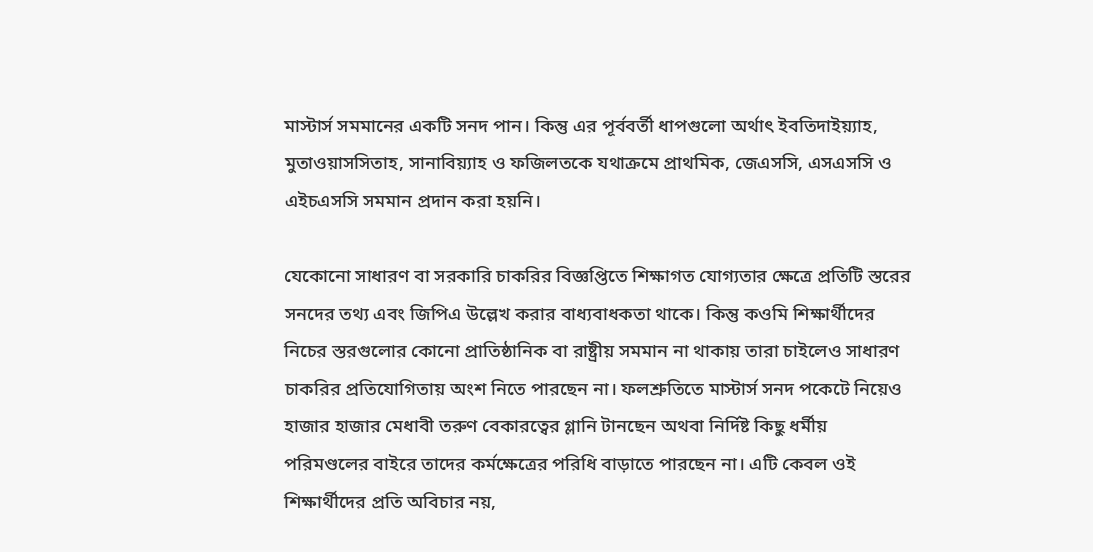মাস্টার্স সমমানের একটি সনদ পান। কিন্তু এর পূর্ববর্তী ধাপগুলো অর্থাৎ ইবতিদাইয়্যাহ, মুতাওয়াসসিতাহ, সানাবিয়্যাহ ও ফজিলতকে যথাক্রমে প্রাথমিক, জেএসসি, এসএসসি ও এইচএসসি সমমান প্রদান করা হয়নি।

যেকোনো সাধারণ বা সরকারি চাকরির বিজ্ঞপ্তিতে শিক্ষাগত যোগ্যতার ক্ষেত্রে প্রতিটি স্তরের সনদের তথ্য এবং জিপিএ উল্লেখ করার বাধ্যবাধকতা থাকে। কিন্তু কওমি শিক্ষার্থীদের নিচের স্তরগুলোর কোনো প্রাতিষ্ঠানিক বা রাষ্ট্রীয় সমমান না থাকায় তারা চাইলেও সাধারণ চাকরির প্রতিযোগিতায় অংশ নিতে পারছেন না। ফলশ্রুতিতে মাস্টার্স সনদ পকেটে নিয়েও হাজার হাজার মেধাবী তরুণ বেকারত্বের গ্লানি টানছেন অথবা নির্দিষ্ট কিছু ধর্মীয় পরিমণ্ডলের বাইরে তাদের কর্মক্ষেত্রের পরিধি বাড়াতে পারছেন না। এটি কেবল ওই শিক্ষার্থীদের প্রতি অবিচার নয়,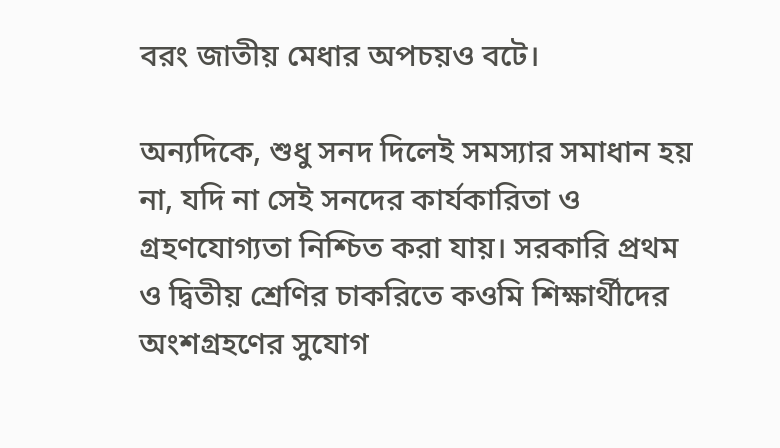বরং জাতীয় মেধার অপচয়ও বটে।

অন্যদিকে, শুধু সনদ দিলেই সমস্যার সমাধান হয় না, যদি না সেই সনদের কার্যকারিতা ও গ্রহণযোগ্যতা নিশ্চিত করা যায়। সরকারি প্রথম ও দ্বিতীয় শ্রেণির চাকরিতে কওমি শিক্ষার্থীদের অংশগ্রহণের সুযোগ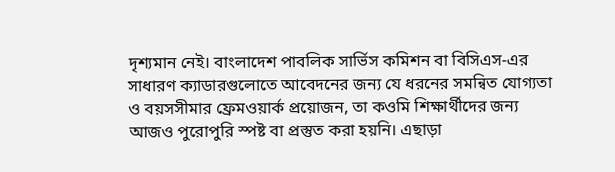দৃশ্যমান নেই। বাংলাদেশ পাবলিক সার্ভিস কমিশন বা বিসিএস-এর সাধারণ ক্যাডারগুলোতে আবেদনের জন্য যে ধরনের সমন্বিত যোগ্যতা ও বয়সসীমার ফ্রেমওয়ার্ক প্রয়োজন, তা কওমি শিক্ষার্থীদের জন্য আজও পুরোপুরি স্পষ্ট বা প্রস্তুত করা হয়নি। এছাড়া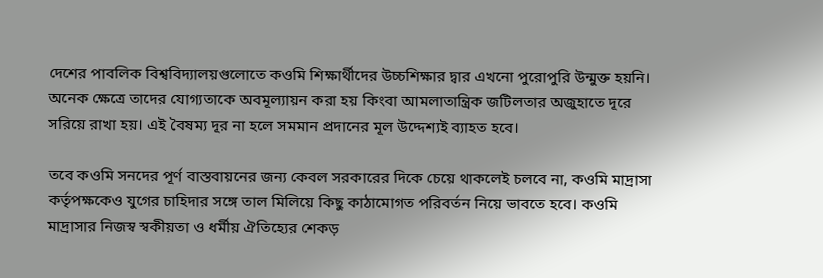দেশের পাবলিক বিশ্ববিদ্যালয়গুলোতে কওমি শিক্ষার্থীদের উচ্চশিক্ষার দ্বার এখনো পুরোপুরি উন্মুক্ত হয়নি। অনেক ক্ষেত্রে তাদের যোগ্যতাকে অবমূল্যায়ন করা হয় কিংবা আমলাতান্ত্রিক জটিলতার অজুহাতে দূরে সরিয়ে রাখা হয়। এই বৈষম্য দূর না হলে সমমান প্রদানের মূল উদ্দেশ্যই ব্যাহত হবে।

তবে কওমি সনদের পূর্ণ বাস্তবায়নের জন্য কেবল সরকারের দিকে চেয়ে থাকলেই চলবে না, কওমি মাদ্রাসা কর্তৃপক্ষকেও যুগের চাহিদার সঙ্গে তাল মিলিয়ে কিছু কাঠামোগত পরিবর্তন নিয়ে ভাবতে হবে। কওমি মাদ্রাসার নিজস্ব স্বকীয়তা ও ধর্মীয় ঐতিহ্যের শেকড়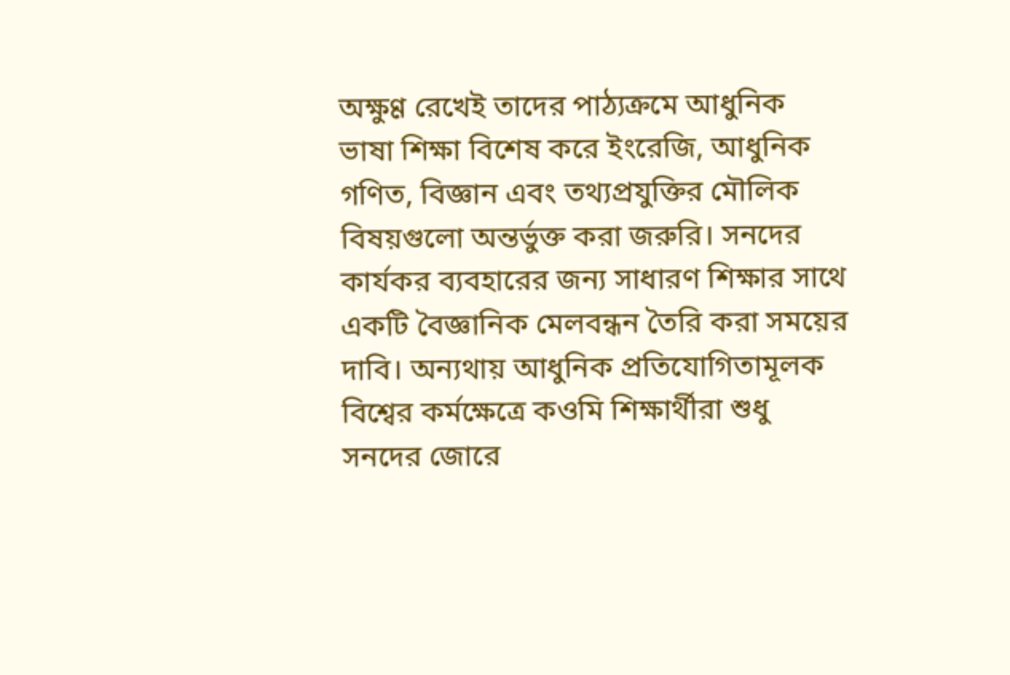অক্ষুণ্ণ রেখেই তাদের পাঠ্যক্রমে আধুনিক ভাষা শিক্ষা বিশেষ করে ইংরেজি, আধুনিক গণিত, বিজ্ঞান এবং তথ্যপ্রযুক্তির মৌলিক বিষয়গুলো অন্তর্ভুক্ত করা জরুরি। সনদের কার্যকর ব্যবহারের জন্য সাধারণ শিক্ষার সাথে একটি বৈজ্ঞানিক মেলবন্ধন তৈরি করা সময়ের দাবি। অন্যথায় আধুনিক প্রতিযোগিতামূলক বিশ্বের কর্মক্ষেত্রে কওমি শিক্ষার্থীরা শুধু সনদের জোরে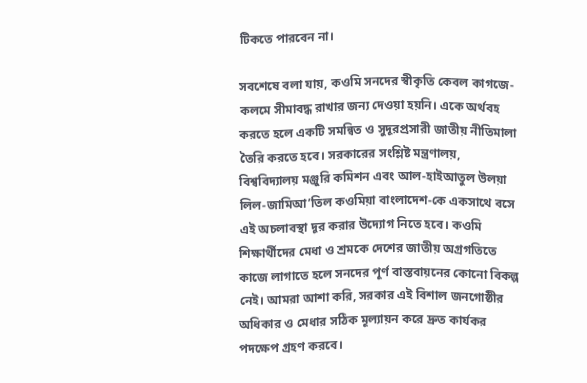টিকতে পারবেন না।

সবশেষে বলা যায়, কওমি সনদের স্বীকৃতি কেবল কাগজে-কলমে সীমাবদ্ধ রাখার জন্য দেওয়া হয়নি। একে অর্থবহ করতে হলে একটি সমন্বিত ও সুদূরপ্রসারী জাতীয় নীতিমালা তৈরি করতে হবে। সরকারের সংশ্লিষ্ট মন্ত্রণালয়, বিশ্ববিদ্যালয় মঞ্জুরি কমিশন এবং আল-হাইআতুল উলয়া লিল-জামিআ’তিল কওমিয়া বাংলাদেশ-কে একসাথে বসে এই অচলাবস্থা দূর করার উদ্যোগ নিতে হবে। কওমি শিক্ষার্থীদের মেধা ও শ্রমকে দেশের জাতীয় অগ্রগতিতে কাজে লাগাতে হলে সনদের পূর্ণ বাস্তবায়নের কোনো বিকল্প নেই। আমরা আশা করি, সরকার এই বিশাল জনগোষ্ঠীর অধিকার ও মেধার সঠিক মূল্যায়ন করে দ্রুত কার্যকর পদক্ষেপ গ্রহণ করবে।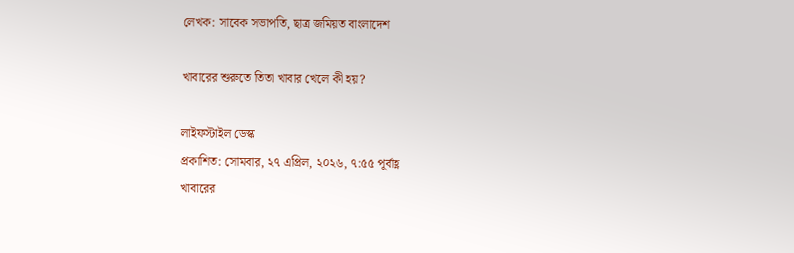লেখক: সাবেক সভাপতি, ছাত্র জমিয়ত বাংলাদেশ

খাবারের শুরুতে তিতা খাবার খেলে কী হয়?

লাইফস্টাইল ডেস্ক
প্রকাশিত: সোমবার, ২৭ এপ্রিল, ২০২৬, ৭:৫৫ পূর্বাহ্ণ
খাবারের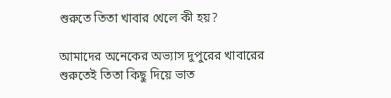শুরুতে তিতা খাবার খেলে কী হয়?

আমাদের অনেকের অভ্যাস দুপুরের খাবারের শুরুতেই তিতা কিছু দিয়ে ভাত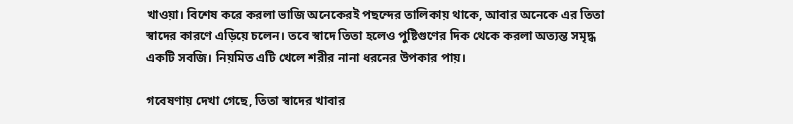খাওয়া। বিশেষ করে করলা ভাজি অনেকেরই পছন্দের তালিকায় থাকে, আবার অনেকে এর তিতা স্বাদের কারণে এড়িয়ে চলেন। তবে স্বাদে তিতা হলেও পুষ্টিগুণের দিক থেকে করলা অত্যন্ত সমৃদ্ধ একটি সবজি। নিয়মিত এটি খেলে শরীর নানা ধরনের উপকার পায়।

গবেষণায় দেখা গেছে, তিতা স্বাদের খাবার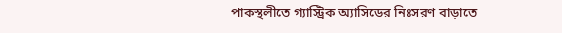পাকস্থলীতে গ্যাস্ট্রিক অ্যাসিডের নিঃসরণ বাড়াতে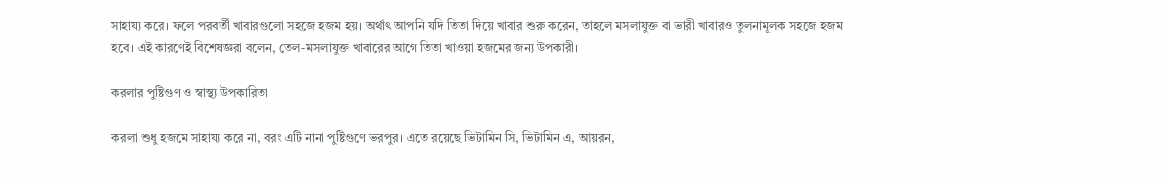সাহায্য করে। ফলে পরবর্তী খাবারগুলো সহজে হজম হয়। অর্থাৎ আপনি যদি তিতা দিয়ে খাবার শুরু করেন, তাহলে মসলাযুক্ত বা ভারী খাবারও তুলনামূলক সহজে হজম হবে। এই কারণেই বিশেষজ্ঞরা বলেন, তেল-মসলাযুক্ত খাবারের আগে তিতা খাওয়া হজমের জন্য উপকারী।

করলার পুষ্টিগুণ ও স্বাস্থ্য উপকারিতা

করলা শুধু হজমে সাহায্য করে না, বরং এটি নানা পুষ্টিগুণে ভরপুর। এতে রয়েছে ভিটামিন সি, ভিটামিন এ, আয়রন,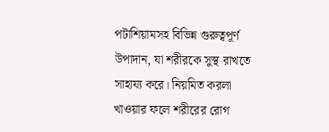পটাশিয়ামসহ বিভিন্ন গুরুত্বপূর্ণ উপাদান, যা শরীরকে সুস্থ রাখতে সাহায্য করে। নিয়মিত করলা খাওয়ার ফলে শরীরের রোগ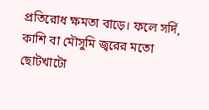প্রতিরোধ ক্ষমতা বাড়ে। ফলে সর্দি, কাশি বা মৌসুমি জ্বরের মতো ছোটখাটো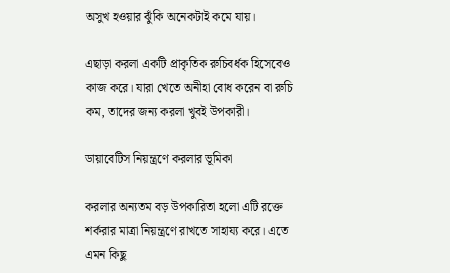অসুখ হওয়ার ঝুঁকি অনেকটাই কমে যায়।

এছাড়া করলা একটি প্রাকৃতিক রুচিবর্ধক হিসেবেও কাজ করে। যারা খেতে অনীহা বোধ করেন বা রুচি কম, তাদের জন্য করলা খুবই উপকারী।

ডায়াবেটিস নিয়ন্ত্রণে করলার ভূমিকা

করলার অন্যতম বড় উপকারিতা হলো এটি রক্তে শর্করার মাত্রা নিয়ন্ত্রণে রাখতে সাহায্য করে। এতে এমন কিছু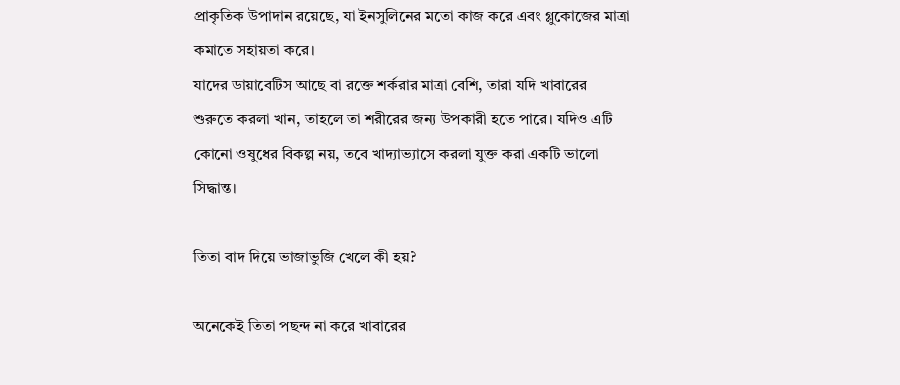প্রাকৃতিক উপাদান রয়েছে, যা ইনসুলিনের মতো কাজ করে এবং গ্লুকোজের মাত্রা কমাতে সহায়তা করে।
যাদের ডায়াবেটিস আছে বা রক্তে শর্করার মাত্রা বেশি, তারা যদি খাবারের শুরুতে করলা খান, তাহলে তা শরীরের জন্য উপকারী হতে পারে। যদিও এটি কোনো ওষুধের বিকল্প নয়, তবে খাদ্যাভ্যাসে করলা যুক্ত করা একটি ভালো সিদ্ধান্ত।

তিতা বাদ দিয়ে ভাজাভুজি খেলে কী হয়?

অনেকেই তিতা পছন্দ না করে খাবারের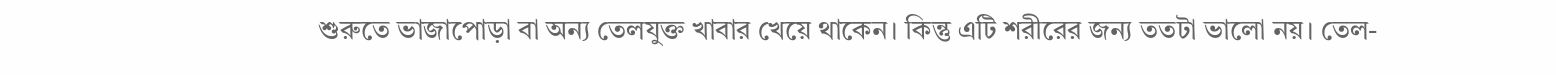শুরুতে ভাজাপোড়া বা অন্য তেলযুক্ত খাবার খেয়ে থাকেন। কিন্তু এটি শরীরের জন্য ততটা ভালো নয়। তেল-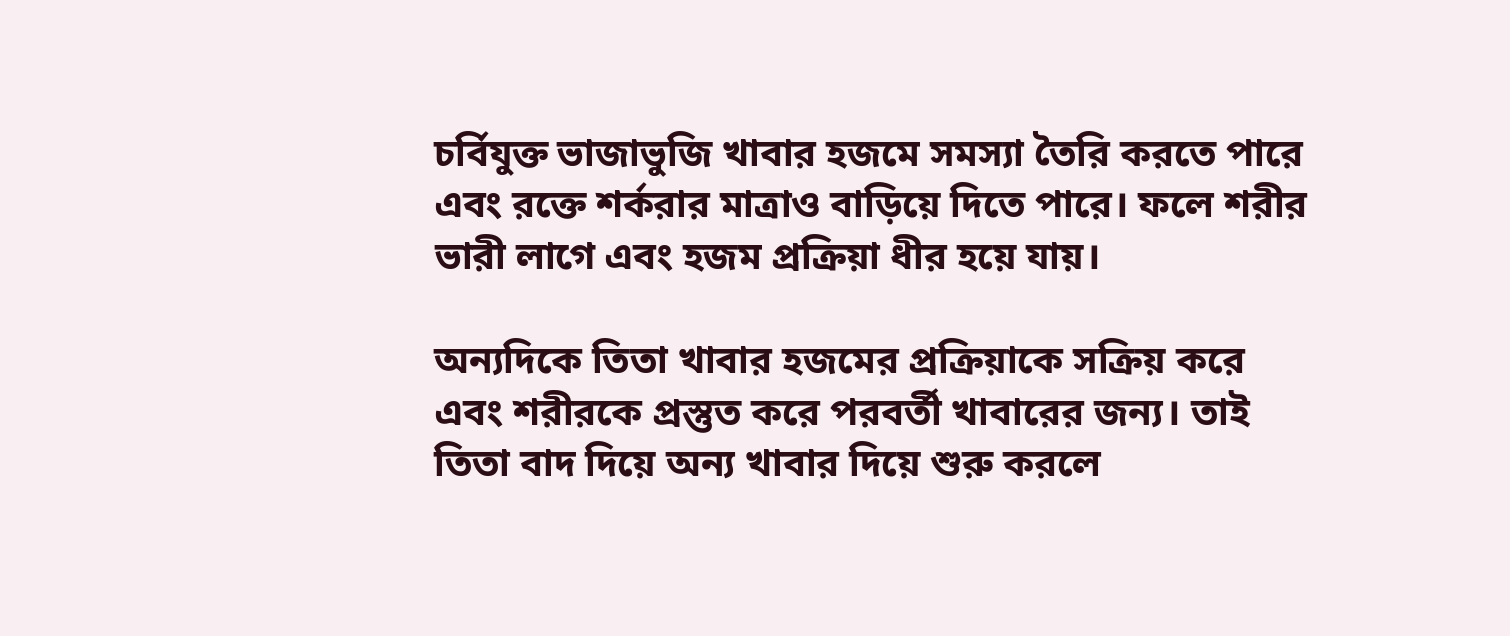চর্বিযুক্ত ভাজাভুজি খাবার হজমে সমস্যা তৈরি করতে পারে এবং রক্তে শর্করার মাত্রাও বাড়িয়ে দিতে পারে। ফলে শরীর ভারী লাগে এবং হজম প্রক্রিয়া ধীর হয়ে যায়।

অন্যদিকে তিতা খাবার হজমের প্রক্রিয়াকে সক্রিয় করে এবং শরীরকে প্রস্তুত করে পরবর্তী খাবারের জন্য। তাই তিতা বাদ দিয়ে অন্য খাবার দিয়ে শুরু করলে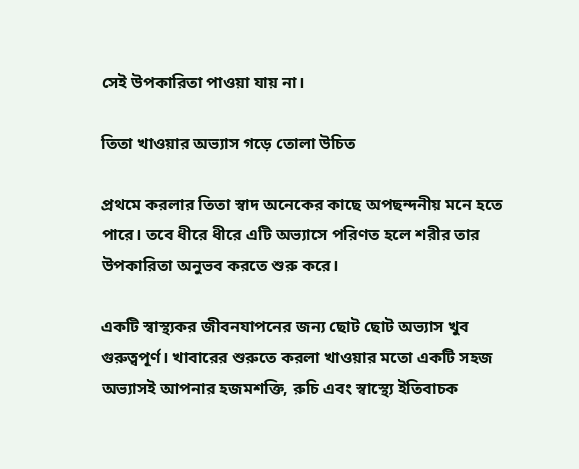সেই উপকারিতা পাওয়া যায় না।

তিতা খাওয়ার অভ্যাস গড়ে তোলা উচিত

প্রথমে করলার তিতা স্বাদ অনেকের কাছে অপছন্দনীয় মনে হতে পারে। তবে ধীরে ধীরে এটি অভ্যাসে পরিণত হলে শরীর তার উপকারিতা অনুভব করতে শুরু করে।

একটি স্বাস্থ্যকর জীবনযাপনের জন্য ছোট ছোট অভ্যাস খুব গুরুত্বপূর্ণ। খাবারের শুরুতে করলা খাওয়ার মতো একটি সহজ অভ্যাসই আপনার হজমশক্তি, রুচি এবং স্বাস্থ্যে ইতিবাচক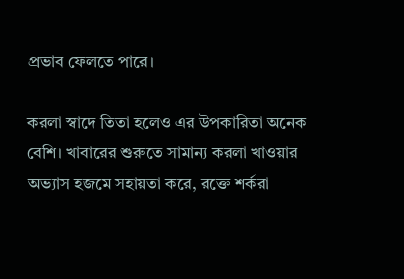প্রভাব ফেলতে পারে।

করলা স্বাদে তিতা হলেও এর উপকারিতা অনেক বেশি। খাবারের শুরুতে সামান্য করলা খাওয়ার অভ্যাস হজমে সহায়তা করে, রক্তে শর্করা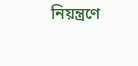নিয়ন্ত্রণে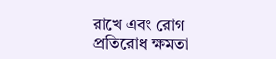রাখে এবং রোগ প্রতিরোধ ক্ষমতা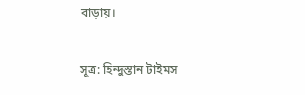বাড়ায়।

সূত্র: হিন্দুস্তান টাইমস